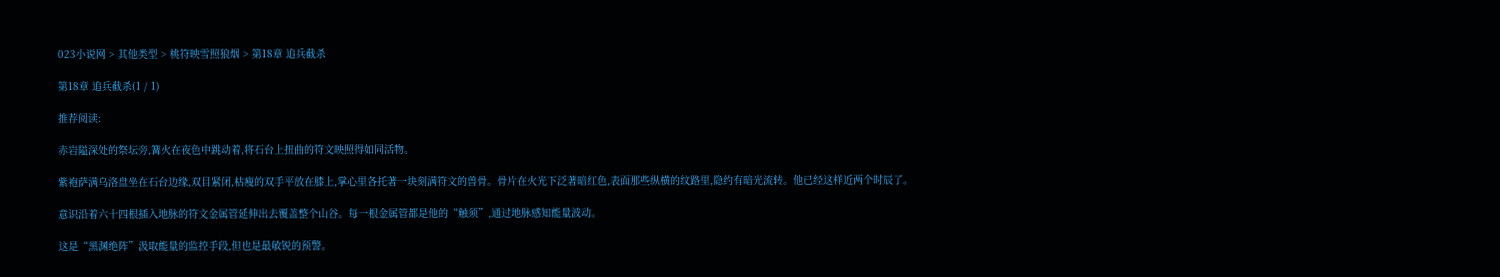023小说网 > 其他类型 > 桃符映雪照狼烟 > 第18章 追兵截杀

第18章 追兵截杀(1 / 1)

推荐阅读:

赤岩隘深处的祭坛旁,篝火在夜色中跳动着,将石台上扭曲的符文映照得如同活物。

紫袍萨满乌洛盘坐在石台边缘,双目紧闭,枯瘦的双手平放在膝上,掌心里各托著一块刻满符文的兽骨。骨片在火光下泛著暗红色,表面那些纵横的纹路里,隐约有暗光流转。他已经这样近两个时辰了。

意识沿着六十四根插入地脉的符文金属管延伸出去覆盖整个山谷。每一根金属管都是他的“触须”,通过地脉感知能量波动。

这是“黑渊绝阵”汲取能量的监控手段,但也是最敏锐的预警。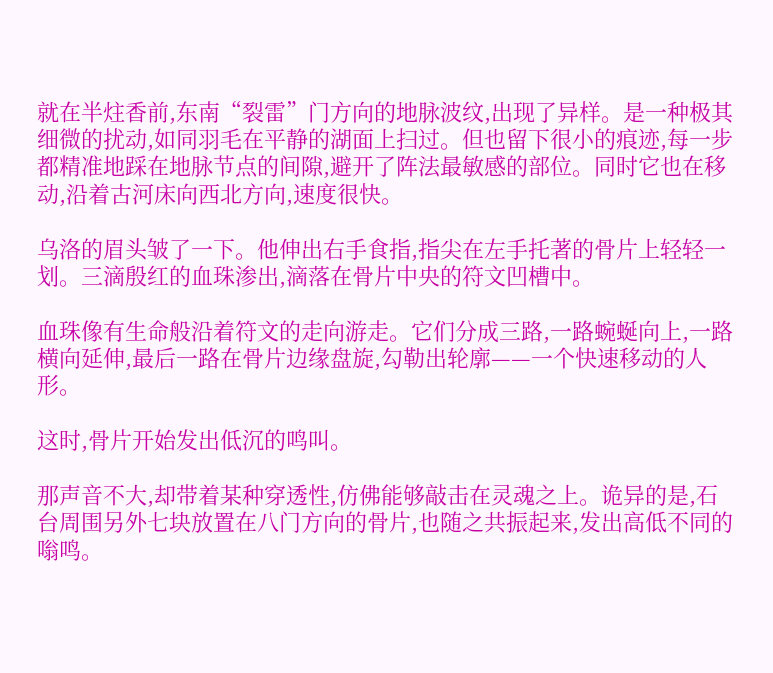就在半炷香前,东南“裂雷”门方向的地脉波纹,出现了异样。是一种极其细微的扰动,如同羽毛在平静的湖面上扫过。但也留下很小的痕迹,每一步都精准地踩在地脉节点的间隙,避开了阵法最敏感的部位。同时它也在移动,沿着古河床向西北方向,速度很快。

乌洛的眉头皱了一下。他伸出右手食指,指尖在左手托著的骨片上轻轻一划。三滴殷红的血珠渗出,滴落在骨片中央的符文凹槽中。

血珠像有生命般沿着符文的走向游走。它们分成三路,一路蜿蜒向上,一路横向延伸,最后一路在骨片边缘盘旋,勾勒出轮廓——一个快速移动的人形。

这时,骨片开始发出低沉的鸣叫。

那声音不大,却带着某种穿透性,仿佛能够敲击在灵魂之上。诡异的是,石台周围另外七块放置在八门方向的骨片,也随之共振起来,发出高低不同的嗡鸣。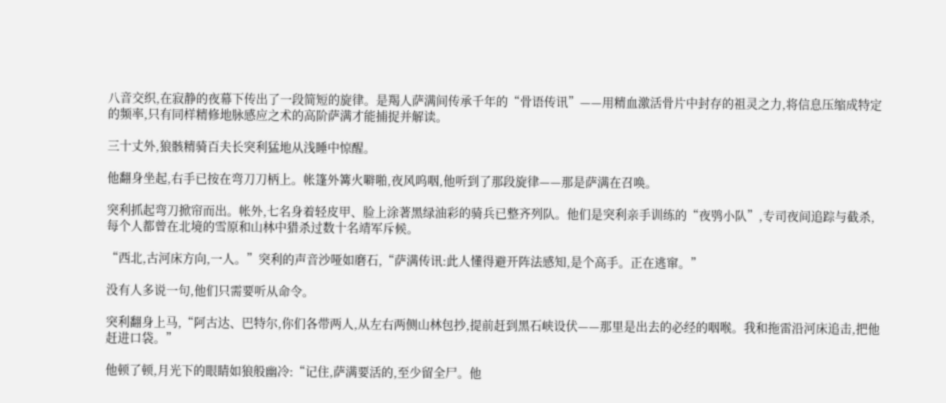八音交织,在寂静的夜幕下传出了一段简短的旋律。是羯人萨满间传承千年的“骨语传讯”——用精血激活骨片中封存的祖灵之力,将信息压缩成特定的频率,只有同样精修地脉感应之术的高阶萨满才能捕捉并解读。

三十丈外,狼骸精骑百夫长突利猛地从浅睡中惊醒。

他翻身坐起,右手已按在弯刀刀柄上。帐篷外篝火噼啪,夜风呜咽,他听到了那段旋律——那是萨满在召唤。

突利抓起弯刀掀帘而出。帐外,七名身着轻皮甲、脸上涂著黑绿油彩的骑兵已整齐列队。他们是突利亲手训练的“夜鸮小队”,专司夜间追踪与截杀,每个人都曾在北境的雪原和山林中猎杀过数十名靖军斥候。

“西北,古河床方向,一人。”突利的声音沙哑如磨石,“萨满传讯:此人懂得避开阵法感知,是个高手。正在逃窜。”

没有人多说一句,他们只需要听从命令。

突利翻身上马,“阿古达、巴特尔,你们各带两人,从左右两侧山林包抄,提前赶到黑石峡设伏——那里是出去的必经的咽喉。我和拖雷沿河床追击,把他赶进口袋。”

他顿了顿,月光下的眼睛如狼般幽冷:“记住,萨满要活的,至少留全尸。他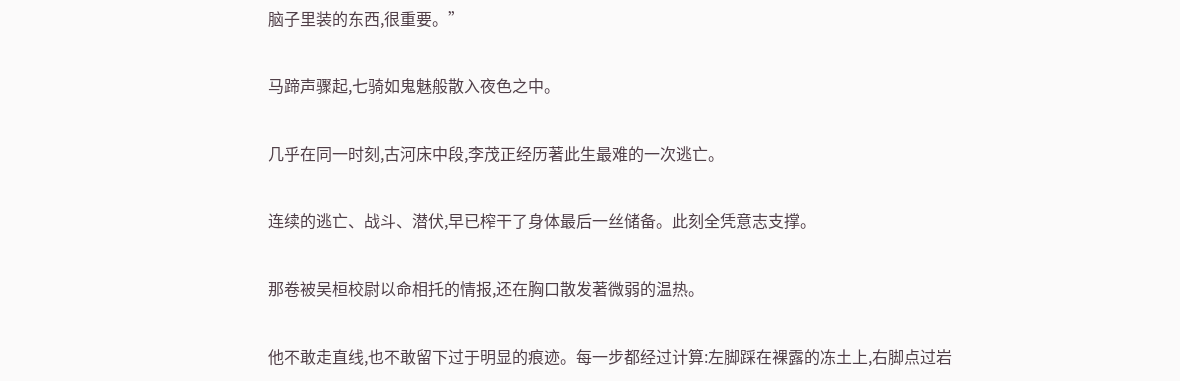脑子里装的东西,很重要。”

马蹄声骤起,七骑如鬼魅般散入夜色之中。

几乎在同一时刻,古河床中段,李茂正经历著此生最难的一次逃亡。

连续的逃亡、战斗、潜伏,早已榨干了身体最后一丝储备。此刻全凭意志支撑。

那卷被吴桓校尉以命相托的情报,还在胸口散发著微弱的温热。

他不敢走直线,也不敢留下过于明显的痕迹。每一步都经过计算:左脚踩在裸露的冻土上,右脚点过岩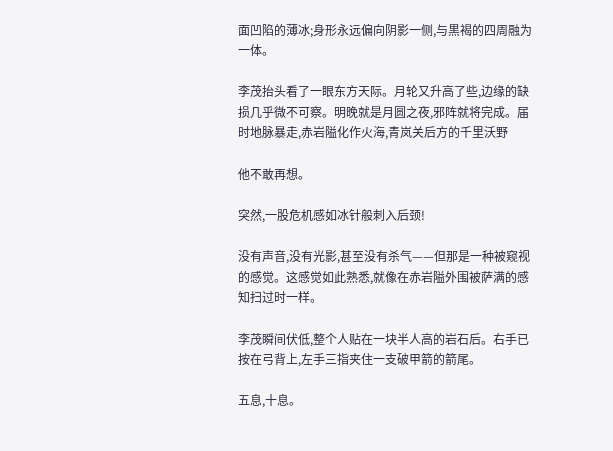面凹陷的薄冰;身形永远偏向阴影一侧,与黒褐的四周融为一体。

李茂抬头看了一眼东方天际。月轮又升高了些,边缘的缺损几乎微不可察。明晚就是月圆之夜,邪阵就将完成。届时地脉暴走,赤岩隘化作火海,青岚关后方的千里沃野

他不敢再想。

突然,一股危机感如冰针般刺入后颈!

没有声音,没有光影,甚至没有杀气——但那是一种被窥视的感觉。这感觉如此熟悉,就像在赤岩隘外围被萨满的感知扫过时一样。

李茂瞬间伏低,整个人贴在一块半人高的岩石后。右手已按在弓背上,左手三指夹住一支破甲箭的箭尾。

五息,十息。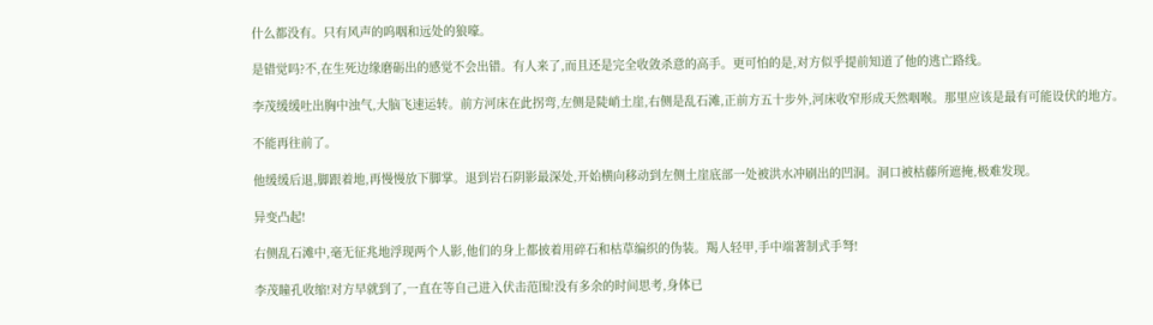什么都没有。只有风声的呜咽和远处的狼嚎。

是错觉吗?不,在生死边缘磨砺出的感觉不会出错。有人来了,而且还是完全收敛杀意的高手。更可怕的是,对方似乎提前知道了他的逃亡路线。

李茂缓缓吐出胸中浊气,大脑飞速运转。前方河床在此拐弯,左侧是陡峭土崖,右侧是乱石滩,正前方五十步外,河床收窄形成天然咽喉。那里应该是最有可能设伏的地方。

不能再往前了。

他缓缓后退,脚跟着地,再慢慢放下脚掌。退到岩石阴影最深处,开始横向移动到左侧土崖底部一处被洪水冲刷出的凹洞。洞口被枯藤所遮掩,极难发现。

异变凸起!

右侧乱石滩中,毫无征兆地浮现两个人影,他们的身上都披着用碎石和枯草编织的伪装。羯人轻甲,手中端著制式手弩!

李茂瞳孔收缩!对方早就到了,一直在等自己进入伏击范围!没有多余的时间思考,身体已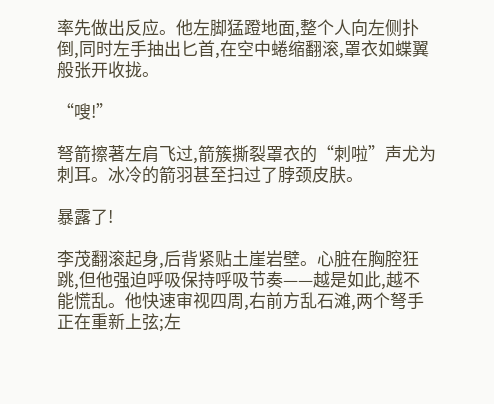率先做出反应。他左脚猛蹬地面,整个人向左侧扑倒,同时左手抽出匕首,在空中蜷缩翻滚,罩衣如蝶翼般张开收拢。

“嗖!”

弩箭擦著左肩飞过,箭簇撕裂罩衣的“刺啦”声尤为刺耳。冰冷的箭羽甚至扫过了脖颈皮肤。

暴露了!

李茂翻滚起身,后背紧贴土崖岩壁。心脏在胸腔狂跳,但他强迫呼吸保持呼吸节奏——越是如此,越不能慌乱。他快速审视四周,右前方乱石滩,两个弩手正在重新上弦;左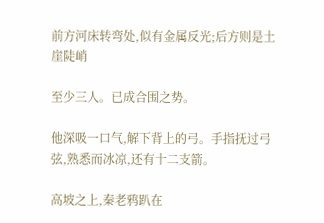前方河床转弯处,似有金属反光;后方则是土崖陡峭

至少三人。已成合围之势。

他深吸一口气,解下背上的弓。手指抚过弓弦,熟悉而冰凉,还有十二支箭。

高坡之上,秦老鸦趴在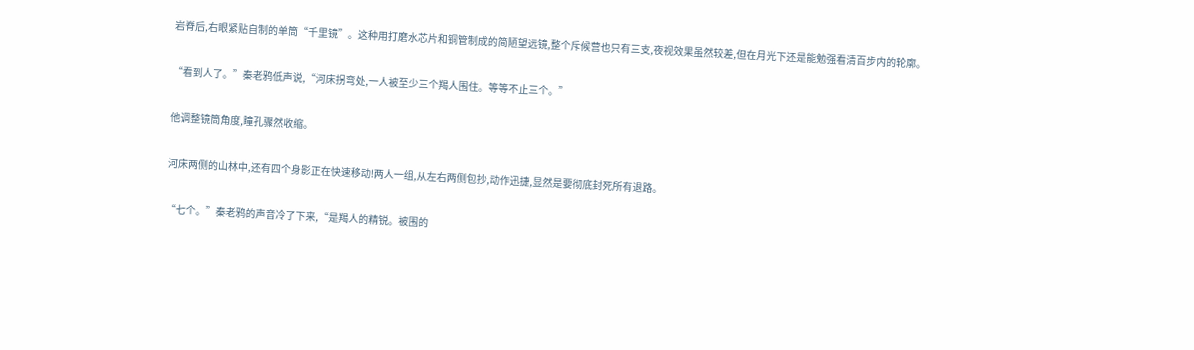岩脊后,右眼紧贴自制的单筒“千里镜”。这种用打磨水芯片和铜管制成的简陋望远镜,整个斥候营也只有三支,夜视效果虽然较差,但在月光下还是能勉强看清百步内的轮廓。

“看到人了。”秦老鸦低声说,“河床拐弯处,一人被至少三个羯人围住。等等不止三个。”

他调整镜筒角度,瞳孔骤然收缩。

河床两侧的山林中,还有四个身影正在快速移动!两人一组,从左右两侧包抄,动作迅捷,显然是要彻底封死所有退路。

“七个。”秦老鸦的声音冷了下来,“是羯人的精锐。被围的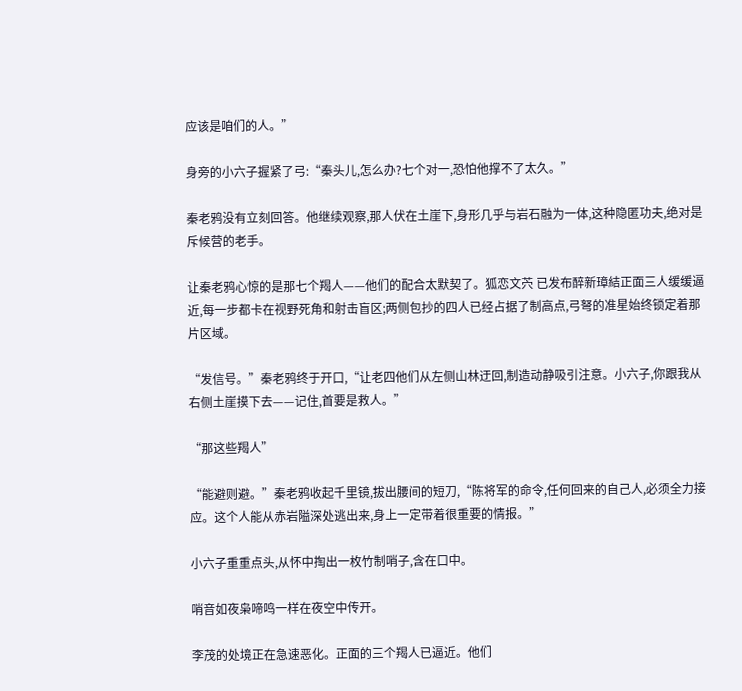应该是咱们的人。”

身旁的小六子握紧了弓:“秦头儿,怎么办?七个对一,恐怕他撑不了太久。”

秦老鸦没有立刻回答。他继续观察,那人伏在土崖下,身形几乎与岩石融为一体,这种隐匿功夫,绝对是斥候营的老手。

让秦老鸦心惊的是那七个羯人——他们的配合太默契了。狐恋文茓 已发布醉新璋結正面三人缓缓逼近,每一步都卡在视野死角和射击盲区;两侧包抄的四人已经占据了制高点,弓弩的准星始终锁定着那片区域。

“发信号。”秦老鸦终于开口,“让老四他们从左侧山林迂回,制造动静吸引注意。小六子,你跟我从右侧土崖摸下去——记住,首要是救人。”

“那这些羯人”

“能避则避。”秦老鸦收起千里镜,拔出腰间的短刀,“陈将军的命令,任何回来的自己人,必须全力接应。这个人能从赤岩隘深处逃出来,身上一定带着很重要的情报。”

小六子重重点头,从怀中掏出一枚竹制哨子,含在口中。

哨音如夜枭啼鸣一样在夜空中传开。

李茂的处境正在急速恶化。正面的三个羯人已逼近。他们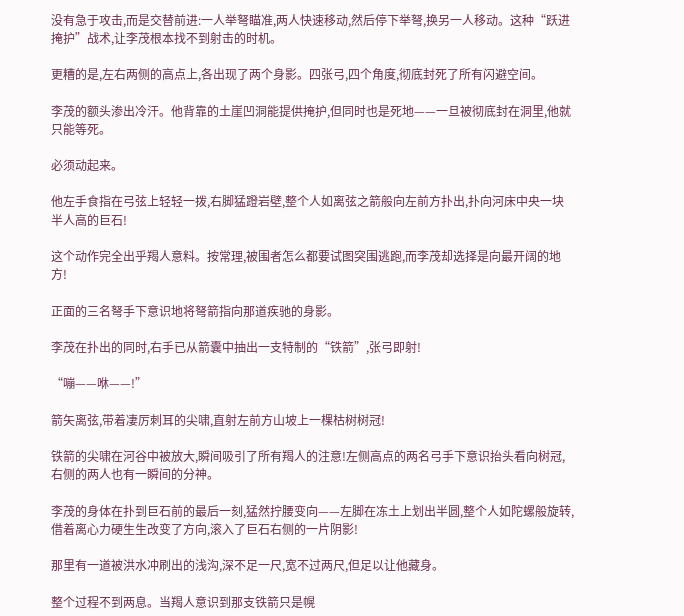没有急于攻击,而是交替前进:一人举弩瞄准,两人快速移动,然后停下举弩,换另一人移动。这种“跃进掩护”战术,让李茂根本找不到射击的时机。

更糟的是,左右两侧的高点上,各出现了两个身影。四张弓,四个角度,彻底封死了所有闪避空间。

李茂的额头渗出冷汗。他背靠的土崖凹洞能提供掩护,但同时也是死地——一旦被彻底封在洞里,他就只能等死。

必须动起来。

他左手食指在弓弦上轻轻一拨,右脚猛蹬岩壁,整个人如离弦之箭般向左前方扑出,扑向河床中央一块半人高的巨石!

这个动作完全出乎羯人意料。按常理,被围者怎么都要试图突围逃跑,而李茂却选择是向最开阔的地方!

正面的三名弩手下意识地将弩箭指向那道疾驰的身影。

李茂在扑出的同时,右手已从箭囊中抽出一支特制的“铁箭”,张弓即射!

“嘣——咻——!”

箭矢离弦,带着凄厉刺耳的尖啸,直射左前方山坡上一棵枯树树冠!

铁箭的尖啸在河谷中被放大,瞬间吸引了所有羯人的注意!左侧高点的两名弓手下意识抬头看向树冠,右侧的两人也有一瞬间的分神。

李茂的身体在扑到巨石前的最后一刻,猛然拧腰变向——左脚在冻土上划出半圆,整个人如陀螺般旋转,借着离心力硬生生改变了方向,滚入了巨石右侧的一片阴影!

那里有一道被洪水冲刷出的浅沟,深不足一尺,宽不过两尺,但足以让他藏身。

整个过程不到两息。当羯人意识到那支铁箭只是幌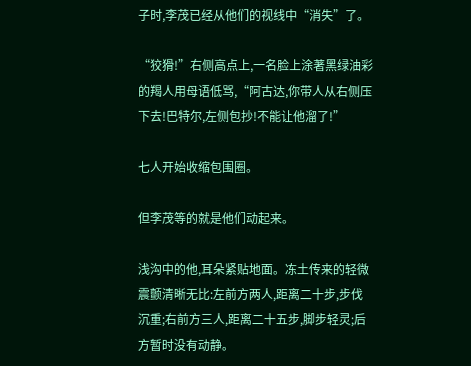子时,李茂已经从他们的视线中“消失”了。

“狡猾!”右侧高点上,一名脸上涂著黑绿油彩的羯人用母语低骂,“阿古达,你带人从右侧压下去!巴特尔,左侧包抄!不能让他溜了!”

七人开始收缩包围圈。

但李茂等的就是他们动起来。

浅沟中的他,耳朵紧贴地面。冻土传来的轻微震颤清晰无比:左前方两人,距离二十步,步伐沉重;右前方三人,距离二十五步,脚步轻灵;后方暂时没有动静。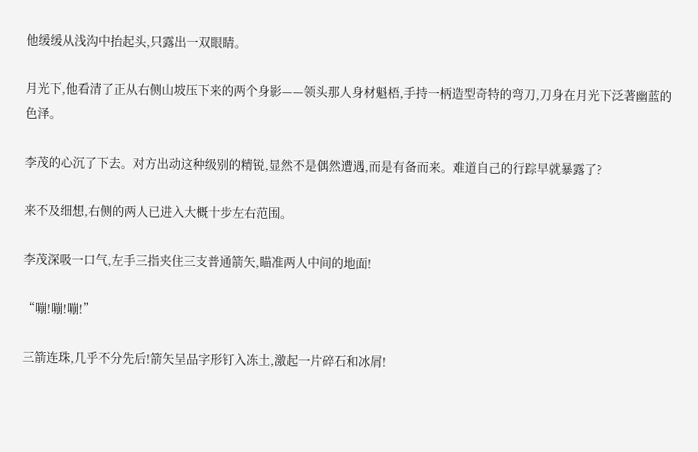他缓缓从浅沟中抬起头,只露出一双眼睛。

月光下,他看清了正从右侧山坡压下来的两个身影——领头那人身材魁梧,手持一柄造型奇特的弯刀,刀身在月光下泛著幽蓝的色泽。

李茂的心沉了下去。对方出动这种级别的精锐,显然不是偶然遭遇,而是有备而来。难道自己的行踪早就暴露了?

来不及细想,右侧的两人已进入大概十步左右范围。

李茂深吸一口气,左手三指夹住三支普通箭矢,瞄准两人中间的地面!

“嘣!嘣!嘣!”

三箭连珠,几乎不分先后!箭矢呈品字形钉入冻土,激起一片碎石和冰屑!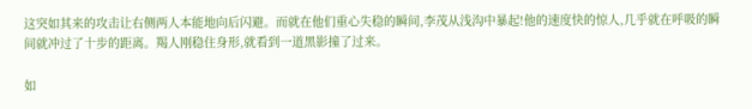这突如其来的攻击让右侧两人本能地向后闪避。而就在他们重心失稳的瞬间,李茂从浅沟中暴起!他的速度快的惊人,几乎就在呼吸的瞬间就冲过了十步的距离。羯人刚稳住身形,就看到一道黑影撞了过来。

如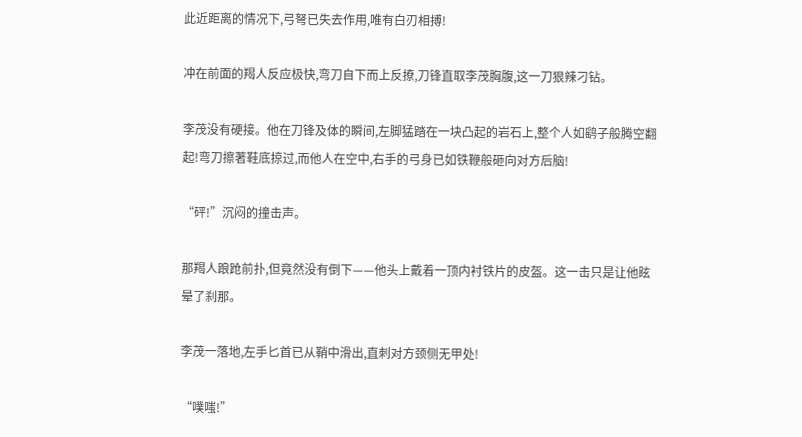此近距离的情况下,弓弩已失去作用,唯有白刃相搏!

冲在前面的羯人反应极快,弯刀自下而上反撩,刀锋直取李茂胸腹,这一刀狠辣刁钻。

李茂没有硬接。他在刀锋及体的瞬间,左脚猛踏在一块凸起的岩石上,整个人如鹞子般腾空翻起!弯刀擦著鞋底掠过,而他人在空中,右手的弓身已如铁鞭般砸向对方后脑!

“砰!”沉闷的撞击声。

那羯人踉跄前扑,但竟然没有倒下——他头上戴着一顶内衬铁片的皮盔。这一击只是让他眩晕了刹那。

李茂一落地,左手匕首已从鞘中滑出,直刺对方颈侧无甲处!

“噗嗤!”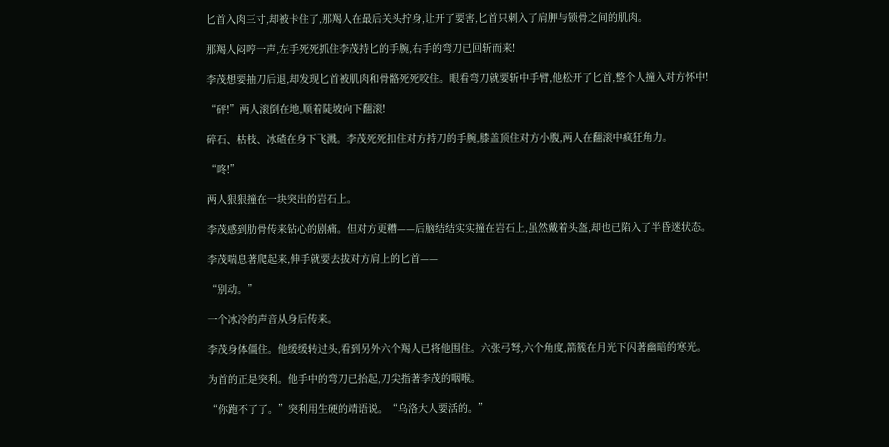匕首入肉三寸,却被卡住了,那羯人在最后关头拧身,让开了要害,匕首只刺入了肩胛与锁骨之间的肌肉。

那羯人闷哼一声,左手死死抓住李茂持匕的手腕,右手的弯刀已回斩而来!

李茂想要抽刀后退,却发现匕首被肌肉和骨骼死死咬住。眼看弯刀就要斩中手臂,他松开了匕首,整个人撞入对方怀中!

“砰!”两人滚倒在地,顺着陡坡向下翻滚!

碎石、枯枝、冰碴在身下飞溅。李茂死死扣住对方持刀的手腕,膝盖顶住对方小腹,两人在翻滚中疯狂角力。

“咚!”

两人狠狠撞在一块突出的岩石上。

李茂感到肋骨传来钻心的剧痛。但对方更糟——后脑结结实实撞在岩石上,虽然戴着头盔,却也已陷入了半昏迷状态。

李茂喘息著爬起来,伸手就要去拔对方肩上的匕首——

“别动。”

一个冰冷的声音从身后传来。

李茂身体僵住。他缓缓转过头,看到另外六个羯人已将他围住。六张弓弩,六个角度,箭簇在月光下闪著幽暗的寒光。

为首的正是突利。他手中的弯刀已抬起,刀尖指著李茂的咽喉。

“你跑不了了。”突利用生硬的靖语说。“乌洛大人要活的。”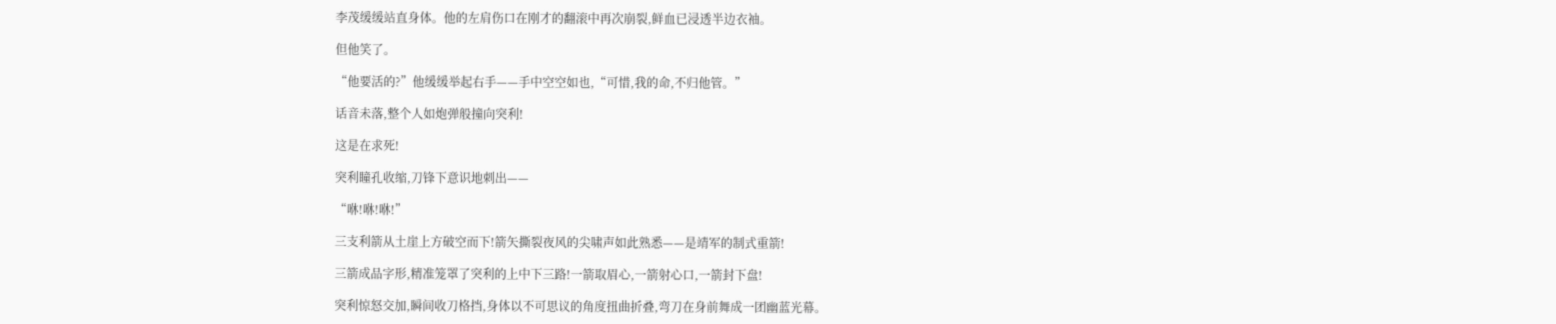李茂缓缓站直身体。他的左肩伤口在刚才的翻滚中再次崩裂,鲜血已浸透半边衣袖。

但他笑了。

“他要活的?”他缓缓举起右手——手中空空如也,“可惜,我的命,不归他管。”

话音未落,整个人如炮弹般撞向突利!

这是在求死!

突利瞳孔收缩,刀锋下意识地刺出——

“咻!咻!咻!”

三支利箭从土崖上方破空而下!箭矢撕裂夜风的尖啸声如此熟悉——是靖军的制式重箭!

三箭成品字形,精准笼罩了突利的上中下三路!一箭取眉心,一箭射心口,一箭封下盘!

突利惊怒交加,瞬间收刀格挡,身体以不可思议的角度扭曲折叠,弯刀在身前舞成一团幽蓝光幕。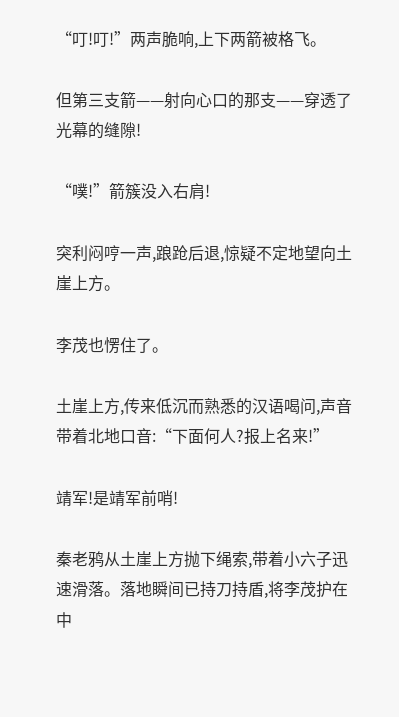“叮!叮!”两声脆响,上下两箭被格飞。

但第三支箭——射向心口的那支——穿透了光幕的缝隙!

“噗!”箭簇没入右肩!

突利闷哼一声,踉跄后退,惊疑不定地望向土崖上方。

李茂也愣住了。

土崖上方,传来低沉而熟悉的汉语喝问,声音带着北地口音:“下面何人?报上名来!”

靖军!是靖军前哨!

秦老鸦从土崖上方抛下绳索,带着小六子迅速滑落。落地瞬间已持刀持盾,将李茂护在中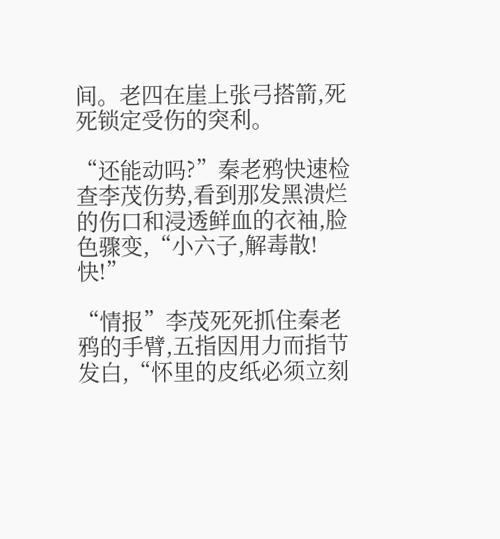间。老四在崖上张弓搭箭,死死锁定受伤的突利。

“还能动吗?”秦老鸦快速检查李茂伤势,看到那发黑溃烂的伤口和浸透鲜血的衣袖,脸色骤变,“小六子,解毒散!快!”

“情报”李茂死死抓住秦老鸦的手臂,五指因用力而指节发白,“怀里的皮纸必须立刻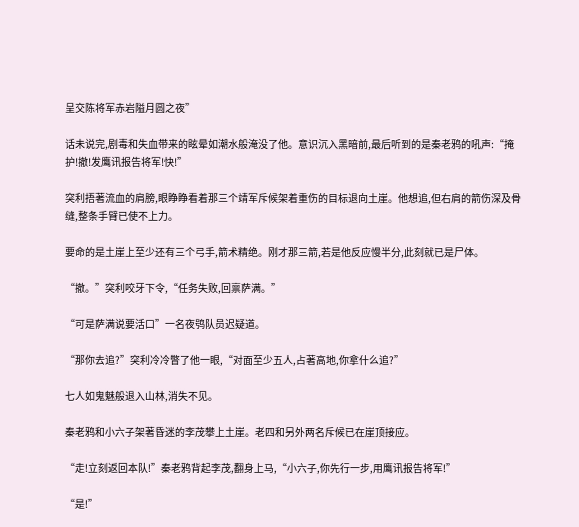呈交陈将军赤岩隘月圆之夜”

话未说完,剧毒和失血带来的眩晕如潮水般淹没了他。意识沉入黑暗前,最后听到的是秦老鸦的吼声:“掩护!撤!发鹰讯报告将军!快!”

突利捂著流血的肩膀,眼睁睁看着那三个靖军斥候架着重伤的目标退向土崖。他想追,但右肩的箭伤深及骨缝,整条手臂已使不上力。

要命的是土崖上至少还有三个弓手,箭术精绝。刚才那三箭,若是他反应慢半分,此刻就已是尸体。

“撤。”突利咬牙下令,“任务失败,回禀萨满。”

“可是萨满说要活口”一名夜鸮队员迟疑道。

“那你去追?”突利冷冷瞥了他一眼,“对面至少五人,占著高地,你拿什么追?”

七人如鬼魅般退入山林,消失不见。

秦老鸦和小六子架著昏迷的李茂攀上土崖。老四和另外两名斥候已在崖顶接应。

“走!立刻返回本队!”秦老鸦背起李茂,翻身上马,“小六子,你先行一步,用鹰讯报告将军!”

“是!”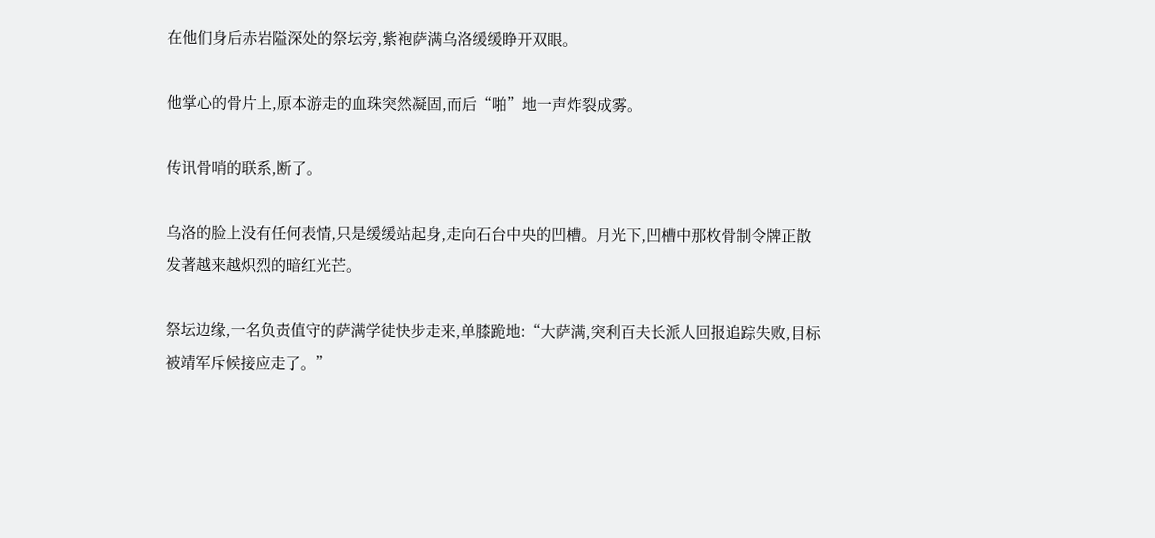在他们身后赤岩隘深处的祭坛旁,紫袍萨满乌洛缓缓睁开双眼。

他掌心的骨片上,原本游走的血珠突然凝固,而后“啪”地一声炸裂成雾。

传讯骨哨的联系,断了。

乌洛的脸上没有任何表情,只是缓缓站起身,走向石台中央的凹槽。月光下,凹槽中那枚骨制令牌正散发著越来越炽烈的暗红光芒。

祭坛边缘,一名负责值守的萨满学徒快步走来,单膝跪地:“大萨满,突利百夫长派人回报追踪失败,目标被靖军斥候接应走了。”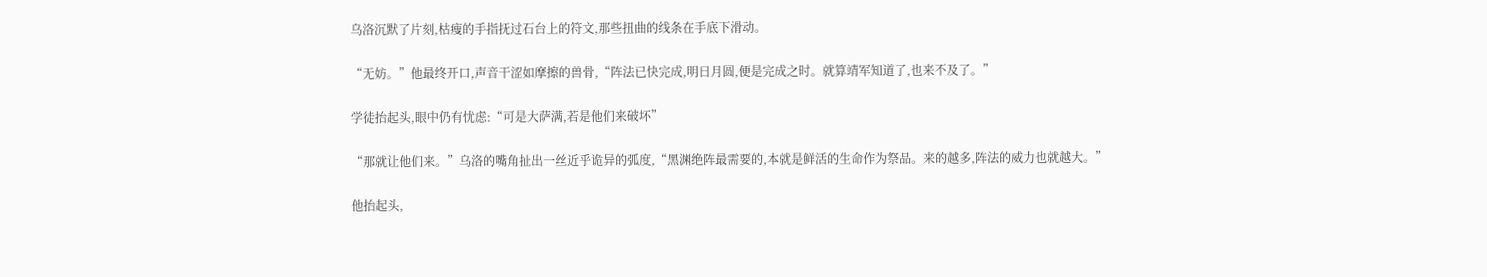乌洛沉默了片刻,枯瘦的手指抚过石台上的符文,那些扭曲的线条在手底下滑动。

“无妨。”他最终开口,声音干涩如摩擦的兽骨,“阵法已快完成,明日月圆,便是完成之时。就算靖军知道了,也来不及了。”

学徒抬起头,眼中仍有忧虑:“可是大萨满,若是他们来破坏”

“那就让他们来。”乌洛的嘴角扯出一丝近乎诡异的弧度,“黑渊绝阵最需要的,本就是鲜活的生命作为祭品。来的越多,阵法的威力也就越大。”

他抬起头,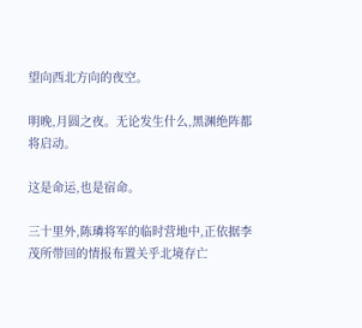望向西北方向的夜空。

明晚,月圆之夜。无论发生什么,黑渊绝阵都将启动。

这是命运,也是宿命。

三十里外,陈璘将军的临时营地中,正依据李茂所带回的情报布置关乎北境存亡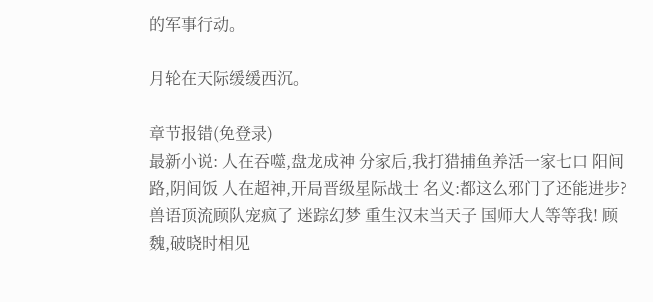的军事行动。

月轮在天际缓缓西沉。

章节报错(免登录)
最新小说: 人在吞噬,盘龙成神 分家后,我打猎捕鱼养活一家七口 阳间路,阴间饭 人在超神,开局晋级星际战士 名义:都这么邪门了还能进步? 兽语顶流顾队宠疯了 迷踪幻梦 重生汉末当天子 国师大人等等我! 顾魏,破晓时相见